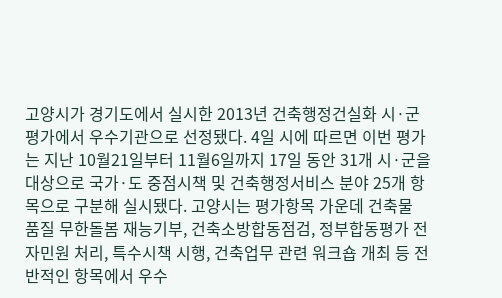고양시가 경기도에서 실시한 2013년 건축행정건실화 시·군 평가에서 우수기관으로 선정됐다. 4일 시에 따르면 이번 평가는 지난 10월21일부터 11월6일까지 17일 동안 31개 시·군을 대상으로 국가·도 중점시책 및 건축행정서비스 분야 25개 항목으로 구분해 실시됐다. 고양시는 평가항목 가운데 건축물 품질 무한돌봄 재능기부, 건축소방합동점검, 정부합동평가 전자민원 처리, 특수시책 시행, 건축업무 관련 워크숍 개최 등 전반적인 항목에서 우수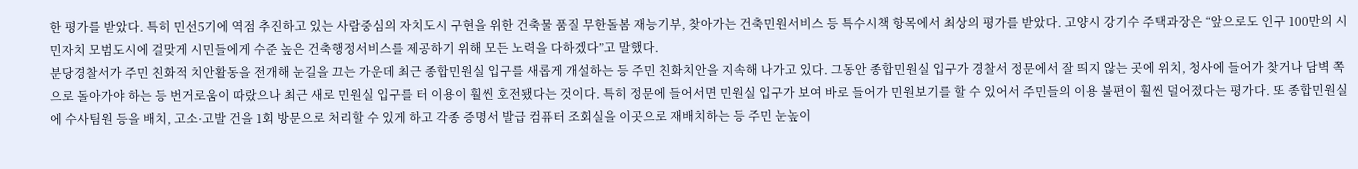한 평가를 받았다. 특히 민선5기에 역점 추진하고 있는 사람중심의 자치도시 구현을 위한 건축물 품질 무한돌봄 재능기부, 찾아가는 건축민원서비스 등 특수시책 항목에서 최상의 평가를 받았다. 고양시 강기수 주택과장은 “앞으로도 인구 100만의 시민자치 모범도시에 걸맞게 시민들에게 수준 높은 건축행정서비스를 제공하기 위해 모든 노력을 다하겠다”고 말했다.
분당경찰서가 주민 친화적 치안활동을 전개해 눈길을 끄는 가운데 최근 종합민원실 입구를 새롭게 개설하는 등 주민 친화치안을 지속해 나가고 있다. 그동안 종합민원실 입구가 경찰서 정문에서 잘 띄지 않는 곳에 위치, 청사에 들어가 찾거나 담벽 쪽으로 돌아가야 하는 등 번거로움이 따랐으나 최근 새로 민원실 입구를 터 이용이 훨씬 호전됐다는 것이다. 특히 정문에 들어서면 민원실 입구가 보여 바로 들어가 민원보기를 할 수 있어서 주민들의 이용 불편이 훨씬 덜어졌다는 평가다. 또 종합민원실에 수사팀원 등을 배치, 고소·고발 건을 1회 방문으로 처리할 수 있게 하고 각종 증명서 발급 컴퓨터 조회실을 이곳으로 재배치하는 등 주민 눈높이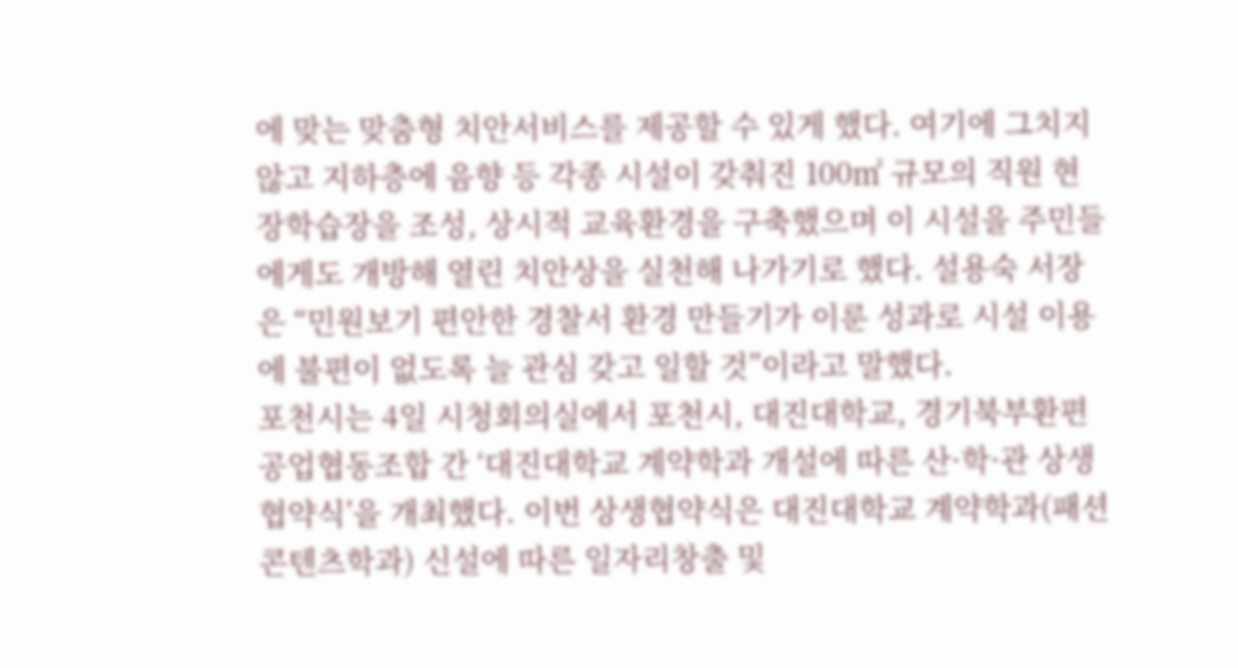에 맞는 맞춤형 치안서비스를 제공할 수 있게 했다. 여기에 그치지 않고 지하층에 음향 등 각종 시설이 갖춰진 100㎡ 규모의 직원 현장학습장을 조성, 상시적 교육환경을 구축했으며 이 시설을 주민들에게도 개방해 열린 치안상을 실천해 나가기로 했다. 설용숙 서장은 “민원보기 편안한 경찰서 환경 만들기가 이룬 성과로 시설 이용에 불편이 없도록 늘 관심 갖고 일할 것”이라고 말했다.
포천시는 4일 시청회의실에서 포천시, 대진대학교, 경기북부환편공업협동조합 간 ‘대진대학교 계약학과 개설에 따른 산·학·관 상생 협약식’을 개최했다. 이번 상생협약식은 대진대학교 계약학과(패션콘텐츠학과) 신설에 따른 일자리창출 및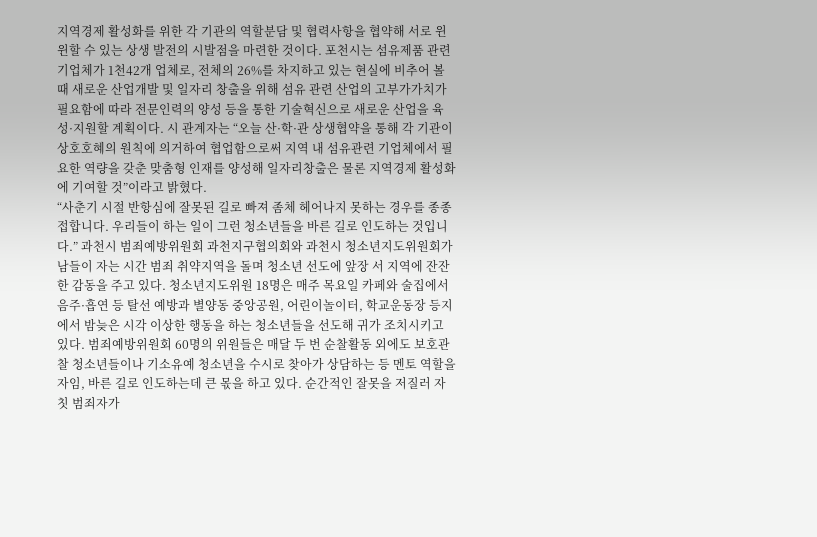지역경제 활성화를 위한 각 기관의 역할분담 및 협력사항을 협약해 서로 윈윈할 수 있는 상생 발전의 시발점을 마련한 것이다. 포천시는 섬유제품 관련 기업체가 1천42개 업체로, 전체의 26%를 차지하고 있는 현실에 비추어 볼 때 새로운 산업개발 및 일자리 창출을 위해 섬유 관련 산업의 고부가가치가 필요함에 따라 전문인력의 양성 등을 통한 기술혁신으로 새로운 산업을 육성·지원할 계획이다. 시 관계자는 “오늘 산·학·관 상생협약을 통해 각 기관이 상호호혜의 원칙에 의거하여 협업함으로써 지역 내 섬유관련 기업체에서 필요한 역량을 갖춘 맞춤형 인재를 양성해 일자리창출은 물론 지역경제 활성화에 기여할 것”이라고 밝혔다.
“사춘기 시절 반항심에 잘못된 길로 빠져 좀체 헤어나지 못하는 경우를 종종 접합니다. 우리들이 하는 일이 그런 청소년들을 바른 길로 인도하는 것입니다.” 과천시 범죄예방위원회 과천지구협의회와 과천시 청소년지도위원회가 남들이 자는 시간 범죄 취약지역을 돌며 청소년 선도에 앞장 서 지역에 잔잔한 감동을 주고 있다. 청소년지도위원 18명은 매주 목요일 카페와 술집에서 음주·흡연 등 탈선 예방과 별양동 중앙공원, 어린이놀이터, 학교운동장 등지에서 밤늦은 시각 이상한 행동을 하는 청소년들을 선도해 귀가 조치시키고 있다. 범죄예방위원회 60명의 위원들은 매달 두 번 순찰활동 외에도 보호관찰 청소년들이나 기소유예 청소년을 수시로 찾아가 상담하는 등 멘토 역할을 자임, 바른 길로 인도하는데 큰 몫을 하고 있다. 순간적인 잘못을 저질러 자칫 범죄자가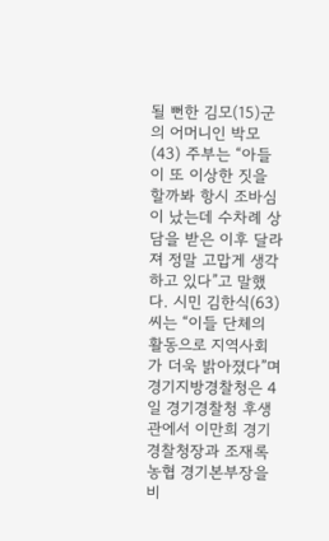될 뻔한 김모(15)군의 어머니인 박모(43) 주부는 “아들이 또 이상한 짓을 할까봐 항시 조바심이 났는데 수차례 상담을 받은 이후 달라져 정말 고맙게 생각하고 있다”고 말했다. 시민 김한식(63)씨는 “이들 단체의 활동으로 지역사회가 더욱 밝아졌다”며
경기지방경찰청은 4일 경기경찰청 후생관에서 이만희 경기경찰청장과 조재록 농협 경기본부장을 비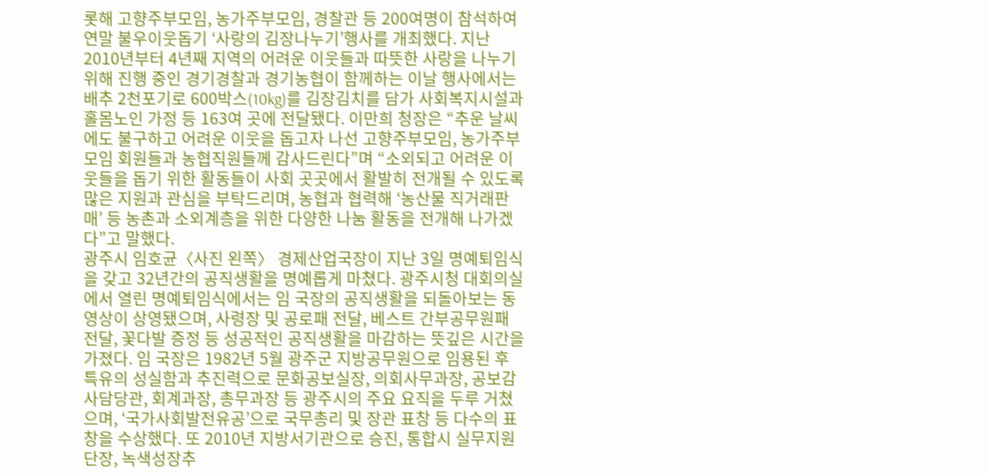롯해 고향주부모임, 농가주부모임, 경찰관 등 200여명이 참석하여 연말 불우이웃돕기 ‘사랑의 김장나누기’행사를 개최했다. 지난 2010년부터 4년째 지역의 어려운 이웃들과 따뜻한 사랑을 나누기 위해 진행 중인 경기경찰과 경기농협이 함께하는 이날 행사에서는 배추 2천포기로 600박스(10kg)를 김장김치를 담가 사회복지시설과 홀몸노인 가정 등 163여 곳에 전달됐다. 이만희 청장은 “추운 날씨에도 불구하고 어려운 이웃을 돕고자 나선 고향주부모임, 농가주부모임 회원들과 농협직원들께 감사드린다”며 “소외되고 어려운 이웃들을 돕기 위한 활동들이 사회 곳곳에서 활발히 전개될 수 있도록 많은 지원과 관심을 부탁드리며, 농협과 협력해 ‘농산물 직거래판매’ 등 농촌과 소외계층을 위한 다양한 나눔 활동을 전개해 나가겠다”고 말했다.
광주시 임호균〈사진 왼쪽〉 경제산업국장이 지난 3일 명예퇴임식을 갖고 32년간의 공직생활을 명예롭게 마쳤다. 광주시청 대회의실에서 열린 명예퇴임식에서는 임 국장의 공직생활을 되돌아보는 동영상이 상영됐으며, 사령장 및 공로패 전달, 베스트 간부공무원패 전달, 꽃다발 증정 등 성공적인 공직생활을 마감하는 뜻깊은 시간을 가졌다. 임 국장은 1982년 5월 광주군 지방공무원으로 임용된 후 특유의 성실함과 추진력으로 문화공보실장, 의회사무과장, 공보감사담당관, 회계과장, 총무과장 등 광주시의 주요 요직을 두루 거쳤으며, ‘국가사회발전유공’으로 국무총리 및 장관 표창 등 다수의 표창을 수상했다. 또 2010년 지방서기관으로 승진, 통합시 실무지원단장, 녹색성장추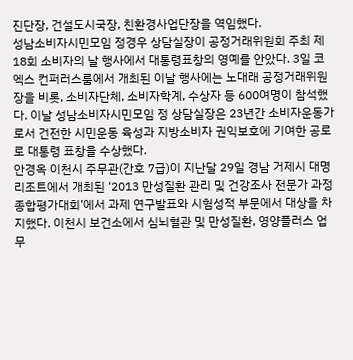진단장, 건설도시국장, 친환경사업단장을 역임했다.
성남소비자시민모임 정경우 상담실장이 공정거래위원회 주최 제18회 소비자의 날 행사에서 대통령표창의 영예를 안았다. 3일 코엑스 컨퍼러스룸에서 개최된 이날 행사에는 노대래 공정거래위원장을 비롯, 소비자단체, 소비자학계, 수상자 등 600여명이 참석했다. 이날 성남소비자시민모임 정 상담실장은 23년간 소비자운동가로서 건전한 시민운동 육성과 지방소비자 권익보호에 기여한 공로로 대통령 표창을 수상했다.
안경옥 이천시 주무관(간호 7급)이 지난달 29일 경남 거제시 대명리조트에서 개최된 ‘2013 만성질환 관리 및 건강조사 전문가 과정 종합평가대회’에서 과제 연구발표와 시험성적 부문에서 대상을 차지했다. 이천시 보건소에서 심뇌혈관 및 만성질환, 영양플러스 업무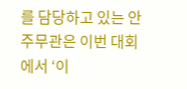를 담당하고 있는 안 주무관은 이번 대회에서 ‘이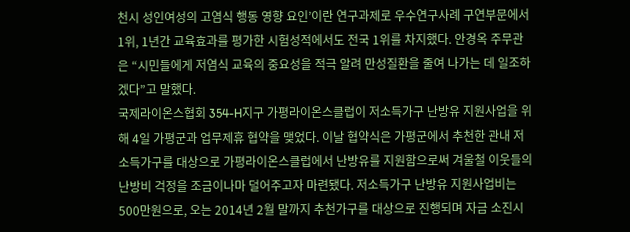천시 성인여성의 고염식 행동 영향 요인’이란 연구과제로 우수연구사례 구연부문에서 1위, 1년간 교육효과를 평가한 시험성적에서도 전국 1위를 차지했다. 안경옥 주무관은 “시민들에게 저염식 교육의 중요성을 적극 알려 만성질환을 줄여 나가는 데 일조하겠다”고 말했다.
국제라이온스협회 354-H지구 가평라이온스클럽이 저소득가구 난방유 지원사업을 위해 4일 가평군과 업무제휴 협약을 맺었다. 이날 협약식은 가평군에서 추천한 관내 저소득가구를 대상으로 가평라이온스클럽에서 난방유를 지원함으로써 겨울철 이웃들의 난방비 걱정을 조금이나마 덜어주고자 마련됐다. 저소득가구 난방유 지원사업비는 500만원으로, 오는 2014년 2월 말까지 추천가구를 대상으로 진행되며 자금 소진시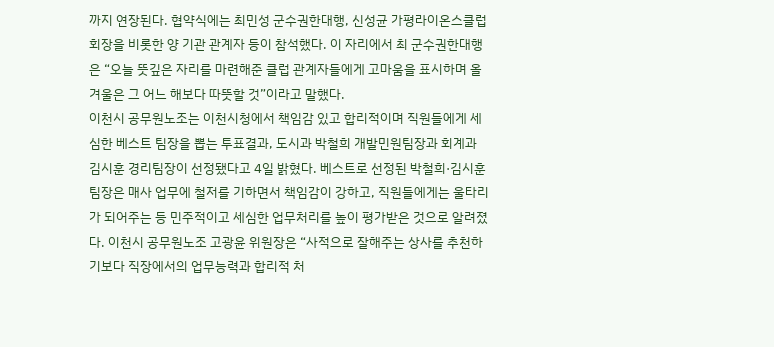까지 연장된다. 협약식에는 최민성 군수권한대행, 신성균 가평라이온스클럽 회장을 비롯한 양 기관 관계자 등이 참석했다. 이 자리에서 최 군수권한대행은 “오늘 뜻깊은 자리를 마련해준 클럽 관계자들에게 고마움을 표시하며 올 겨울은 그 어느 해보다 따뜻할 것”이라고 말했다.
이천시 공무원노조는 이천시청에서 책임감 있고 합리적이며 직원들에게 세심한 베스트 팀장을 뽑는 투표결과, 도시과 박철희 개발민원팀장과 회계과 김시훈 경리팀장이 선정됐다고 4일 밝혔다. 베스트로 선정된 박철희·김시훈 팀장은 매사 업무에 철저를 기하면서 책임감이 강하고, 직원들에게는 울타리가 되어주는 등 민주적이고 세심한 업무처리를 높이 평가받은 것으로 알려졌다. 이천시 공무원노조 고광윤 위원장은 “사적으로 잘해주는 상사를 추천하기보다 직장에서의 업무능력과 합리적 처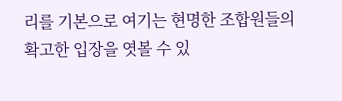리를 기본으로 여기는 현명한 조합원들의 확고한 입장을 엿볼 수 있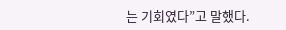는 기회였다”고 말했다.